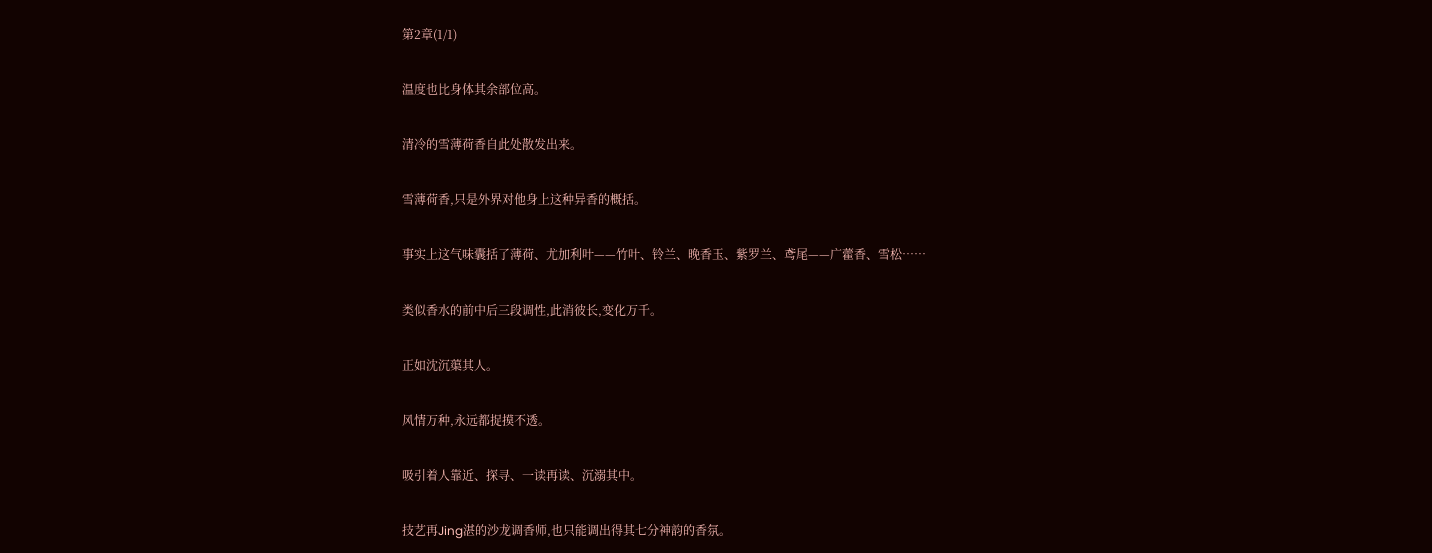第2章(1/1)

温度也比身体其余部位高。

清冷的雪薄荷香自此处散发出来。

雪薄荷香,只是外界对他身上这种异香的概括。

事实上这气味囊括了薄荷、尤加利叶——竹叶、铃兰、晚香玉、紫罗兰、鸢尾——广藿香、雪松……

类似香水的前中后三段调性,此消彼长,变化万千。

正如沈沉蕖其人。

风情万种,永远都捉摸不透。

吸引着人靠近、探寻、一读再读、沉溺其中。

技艺再Jing湛的沙龙调香师,也只能调出得其七分神韵的香氛。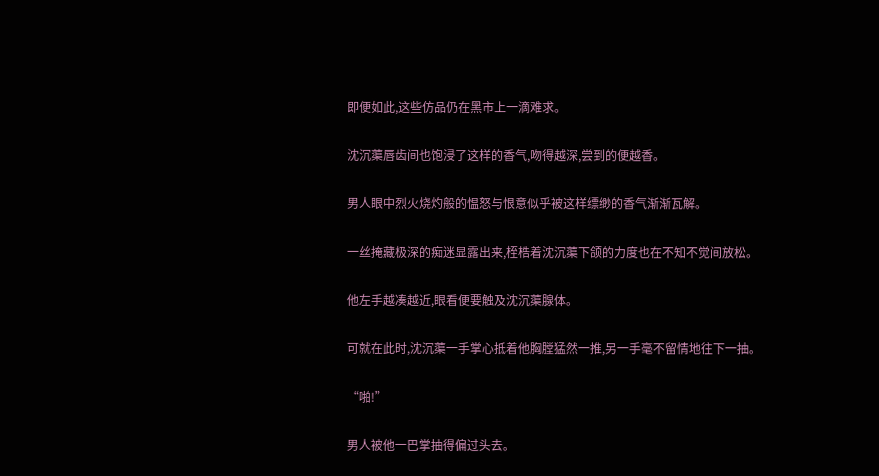即便如此,这些仿品仍在黑市上一滴难求。

沈沉蕖唇齿间也饱浸了这样的香气,吻得越深,尝到的便越香。

男人眼中烈火烧灼般的愠怒与恨意似乎被这样缥缈的香气渐渐瓦解。

一丝掩藏极深的痴迷显露出来,桎梏着沈沉蕖下颌的力度也在不知不觉间放松。

他左手越凑越近,眼看便要触及沈沉蕖腺体。

可就在此时,沈沉蕖一手掌心抵着他胸膛猛然一推,另一手毫不留情地往下一抽。

“啪!”

男人被他一巴掌抽得偏过头去。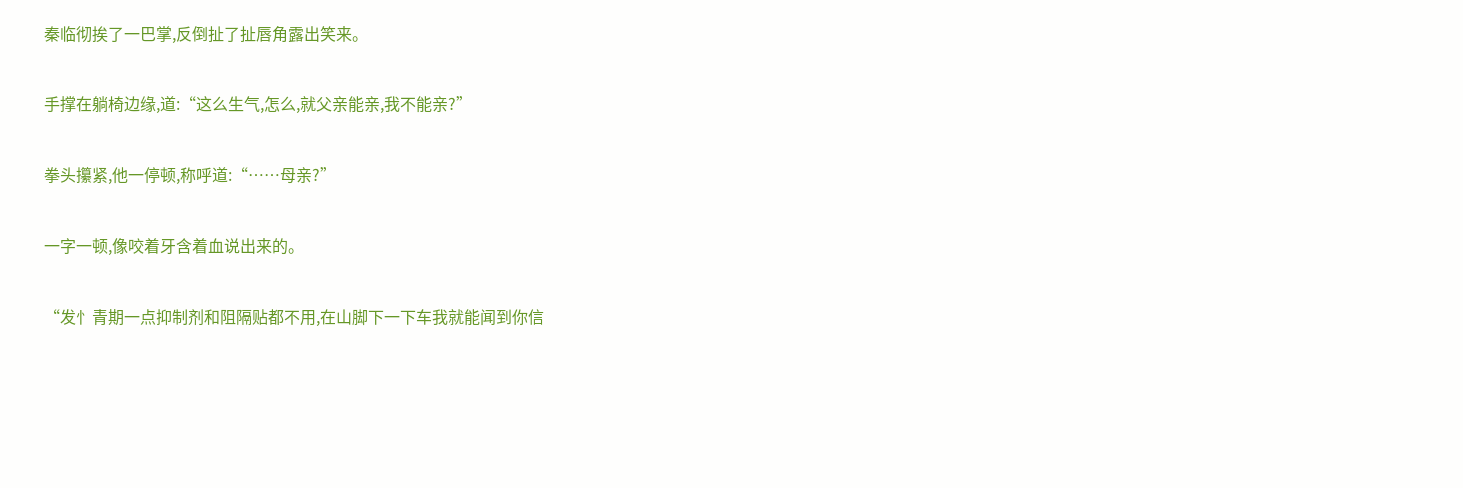秦临彻挨了一巴掌,反倒扯了扯唇角露出笑来。

手撑在躺椅边缘,道:“这么生气,怎么,就父亲能亲,我不能亲?”

拳头攥紧,他一停顿,称呼道:“……母亲?”

一字一顿,像咬着牙含着血说出来的。

“发忄青期一点抑制剂和阻隔贴都不用,在山脚下一下车我就能闻到你信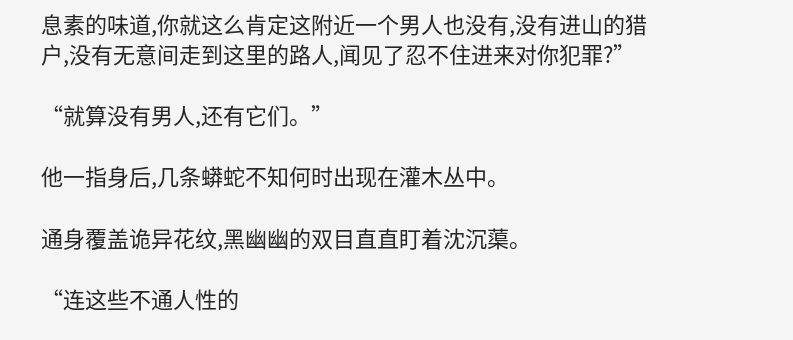息素的味道,你就这么肯定这附近一个男人也没有,没有进山的猎户,没有无意间走到这里的路人,闻见了忍不住进来对你犯罪?”

“就算没有男人,还有它们。”

他一指身后,几条蟒蛇不知何时出现在灌木丛中。

通身覆盖诡异花纹,黑幽幽的双目直直盯着沈沉蕖。

“连这些不通人性的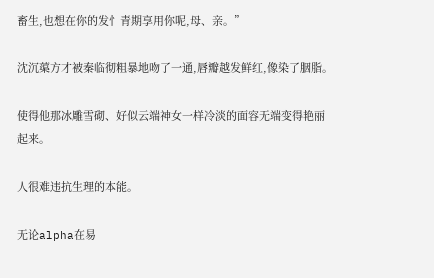畜生,也想在你的发忄青期享用你呢,母、亲。”

沈沉蕖方才被秦临彻粗暴地吻了一通,唇瓣越发鲜红,像染了胭脂。

使得他那冰雕雪砌、好似云端神女一样冷淡的面容无端变得艳丽起来。

人很难违抗生理的本能。

无论alpha在易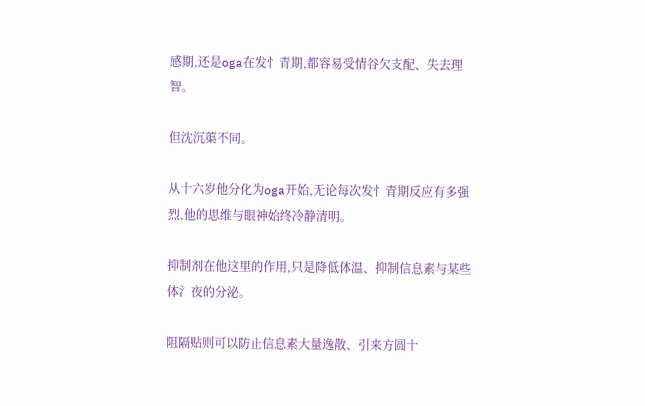感期,还是oga在发忄青期,都容易受情谷欠支配、失去理智。

但沈沉蕖不同。

从十六岁他分化为oga开始,无论每次发忄青期反应有多强烈,他的思维与眼神始终冷静清明。

抑制剂在他这里的作用,只是降低体温、抑制信息素与某些体氵夜的分泌。

阻隔贴则可以防止信息素大量逸散、引来方圆十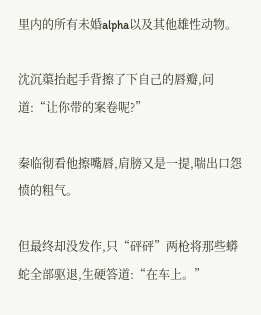里内的所有未婚alpha以及其他雄性动物。

沈沉蕖抬起手背擦了下自己的唇瓣,问道:“让你带的案卷呢?”

秦临彻看他擦嘴唇,肩膀又是一提,喘出口怨愤的粗气。

但最终却没发作,只“砰砰”两枪将那些蟒蛇全部驱退,生硬答道:“在车上。”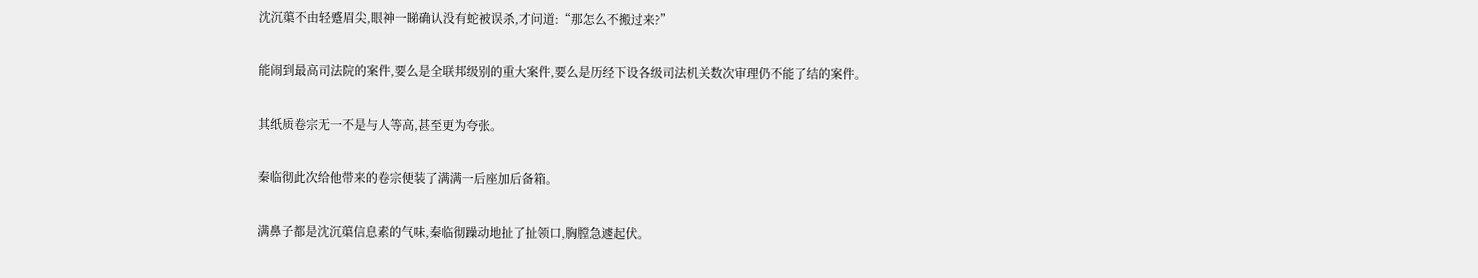沈沉蕖不由轻蹙眉尖,眼神一睇确认没有蛇被误杀,才问道:“那怎么不搬过来?”

能闹到最高司法院的案件,要么是全联邦级别的重大案件,要么是历经下设各级司法机关数次审理仍不能了结的案件。

其纸质卷宗无一不是与人等高,甚至更为夸张。

秦临彻此次给他带来的卷宗便装了满满一后座加后备箱。

满鼻子都是沈沉蕖信息素的气味,秦临彻躁动地扯了扯领口,胸膛急遽起伏。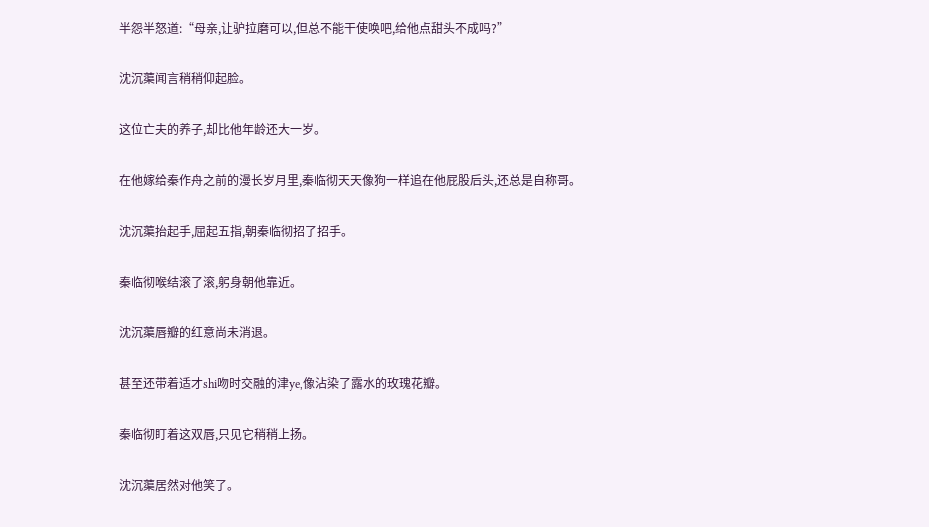半怨半怒道:“母亲,让驴拉磨可以,但总不能干使唤吧,给他点甜头不成吗?”

沈沉蕖闻言稍稍仰起脸。

这位亡夫的养子,却比他年龄还大一岁。

在他嫁给秦作舟之前的漫长岁月里,秦临彻天天像狗一样追在他屁股后头,还总是自称哥。

沈沉蕖抬起手,屈起五指,朝秦临彻招了招手。

秦临彻喉结滚了滚,躬身朝他靠近。

沈沉蕖唇瓣的红意尚未消退。

甚至还带着适才shi吻时交融的津ye,像沾染了露水的玫瑰花瓣。

秦临彻盯着这双唇,只见它稍稍上扬。

沈沉蕖居然对他笑了。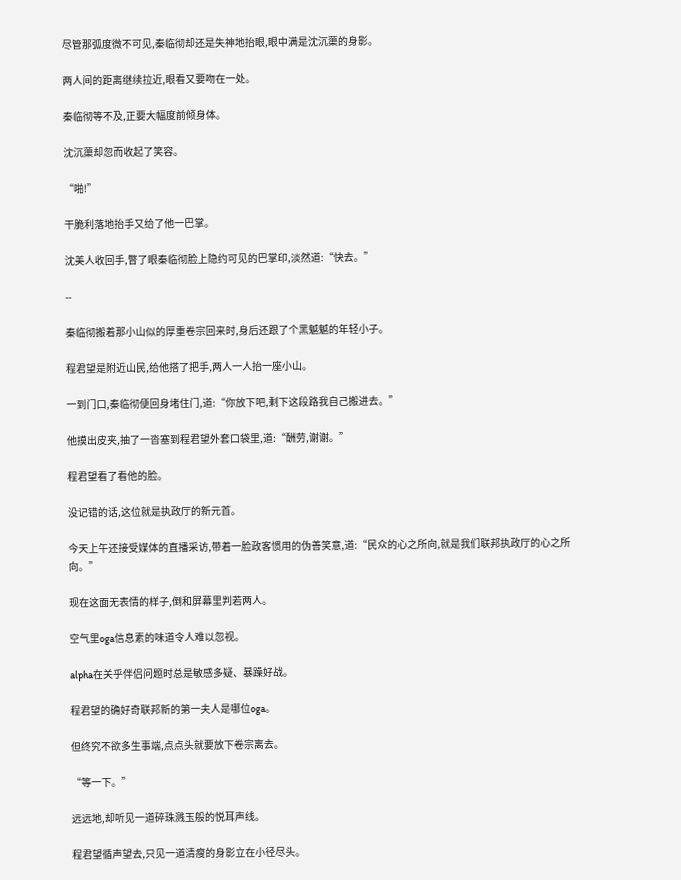尽管那弧度微不可见,秦临彻却还是失神地抬眼,眼中满是沈沉蕖的身影。

两人间的距离继续拉近,眼看又要吻在一处。

秦临彻等不及,正要大幅度前倾身体。

沈沉蕖却忽而收起了笑容。

“啪!”

干脆利落地抬手又给了他一巴掌。

沈美人收回手,瞥了眼秦临彻脸上隐约可见的巴掌印,淡然道:“快去。”

--

秦临彻搬着那小山似的厚重卷宗回来时,身后还跟了个黑魆魆的年轻小子。

程君望是附近山民,给他搭了把手,两人一人抬一座小山。

一到门口,秦临彻便回身堵住门,道:“你放下吧,剩下这段路我自己搬进去。”

他摸出皮夹,抽了一沓塞到程君望外套口袋里,道:“酬劳,谢谢。”

程君望看了看他的脸。

没记错的话,这位就是执政厅的新元首。

今天上午还接受媒体的直播采访,带着一脸政客惯用的伪善笑意,道:“民众的心之所向,就是我们联邦执政厅的心之所向。”

现在这面无表情的样子,倒和屏幕里判若两人。

空气里oga信息素的味道令人难以忽视。

alpha在关乎伴侣问题时总是敏感多疑、暴躁好战。

程君望的确好奇联邦新的第一夫人是哪位oga。

但终究不欲多生事端,点点头就要放下卷宗离去。

“等一下。”

远远地,却听见一道碎珠溅玉般的悦耳声线。

程君望循声望去,只见一道清瘦的身影立在小径尽头。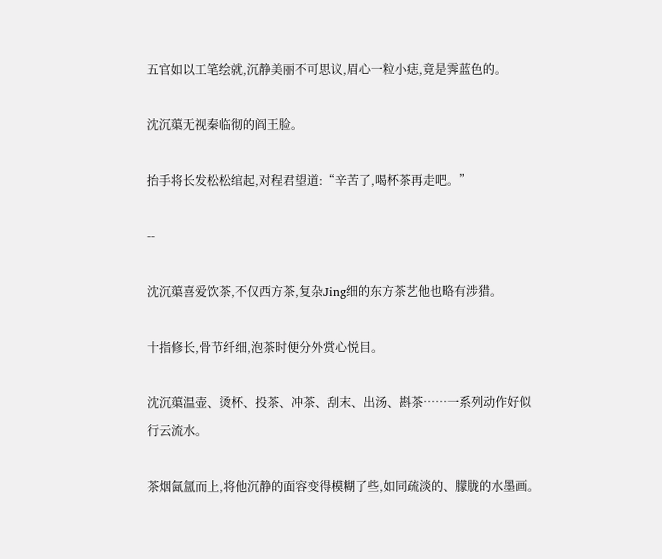五官如以工笔绘就,沉静美丽不可思议,眉心一粒小痣,竟是霁蓝色的。

沈沉蕖无视秦临彻的阎王脸。

抬手将长发松松绾起,对程君望道:“辛苦了,喝杯茶再走吧。”

--

沈沉蕖喜爱饮茶,不仅西方茶,复杂Jing细的东方茶艺他也略有涉猎。

十指修长,骨节纤细,泡茶时便分外赏心悦目。

沈沉蕖温壶、烫杯、投茶、冲茶、刮末、出汤、斟茶……一系列动作好似行云流水。

茶烟氤氲而上,将他沉静的面容变得模糊了些,如同疏淡的、朦胧的水墨画。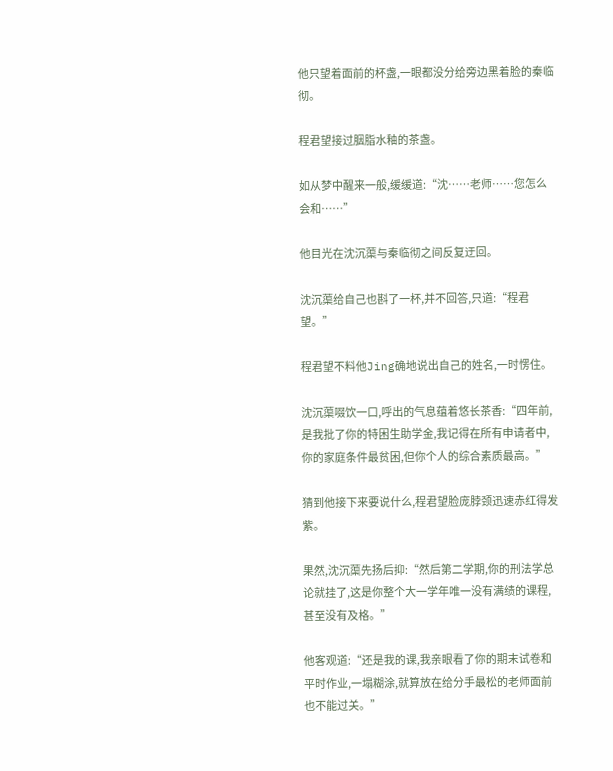他只望着面前的杯盏,一眼都没分给旁边黑着脸的秦临彻。

程君望接过胭脂水釉的茶盏。

如从梦中醒来一般,缓缓道:“沈……老师……您怎么会和……”

他目光在沈沉蕖与秦临彻之间反复迂回。

沈沉蕖给自己也斟了一杯,并不回答,只道:“程君望。”

程君望不料他Jing确地说出自己的姓名,一时愣住。

沈沉蕖啜饮一口,呼出的气息蕴着悠长茶香:“四年前,是我批了你的特困生助学金,我记得在所有申请者中,你的家庭条件最贫困,但你个人的综合素质最高。”

猜到他接下来要说什么,程君望脸庞脖颈迅速赤红得发紫。

果然,沈沉蕖先扬后抑:“然后第二学期,你的刑法学总论就挂了,这是你整个大一学年唯一没有满绩的课程,甚至没有及格。”

他客观道:“还是我的课,我亲眼看了你的期末试卷和平时作业,一塌糊涂,就算放在给分手最松的老师面前也不能过关。”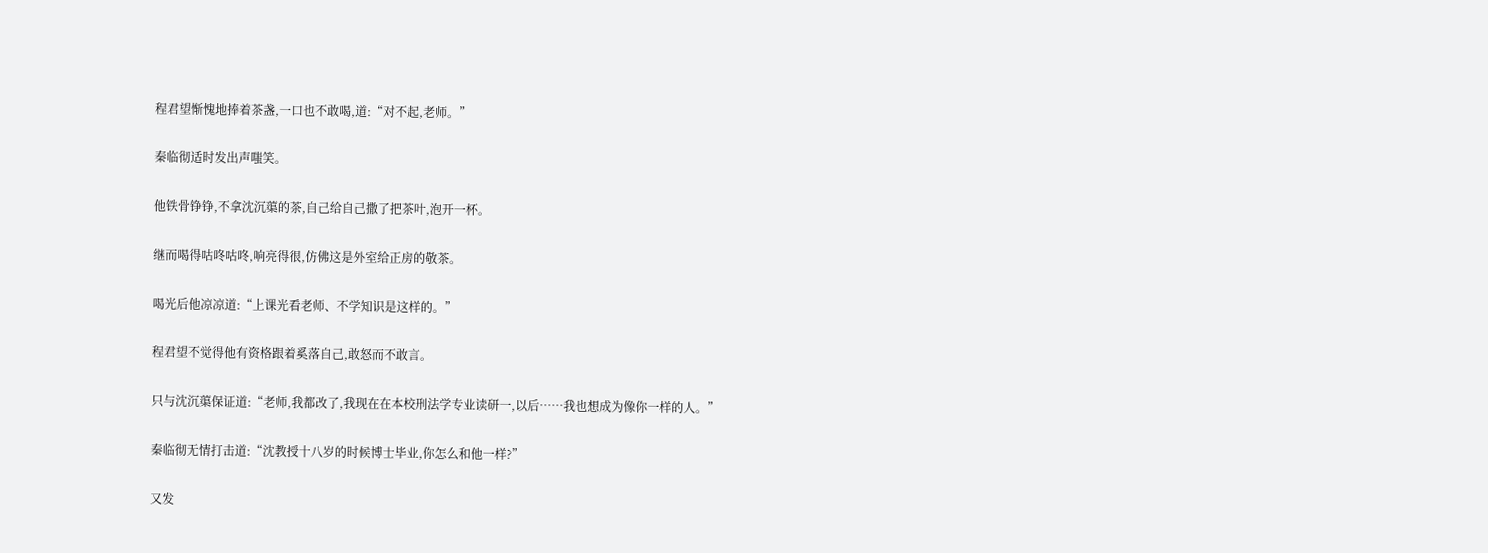程君望惭愧地捧着茶盏,一口也不敢喝,道:“对不起,老师。”

秦临彻适时发出声嗤笑。

他铁骨铮铮,不拿沈沉蕖的茶,自己给自己撒了把茶叶,泡开一杯。

继而喝得咕咚咕咚,响亮得很,仿佛这是外室给正房的敬茶。

喝光后他凉凉道:“上课光看老师、不学知识是这样的。”

程君望不觉得他有资格跟着奚落自己,敢怒而不敢言。

只与沈沉蕖保证道:“老师,我都改了,我现在在本校刑法学专业读研一,以后……我也想成为像你一样的人。”

秦临彻无情打击道:“沈教授十八岁的时候博士毕业,你怎么和他一样?”

又发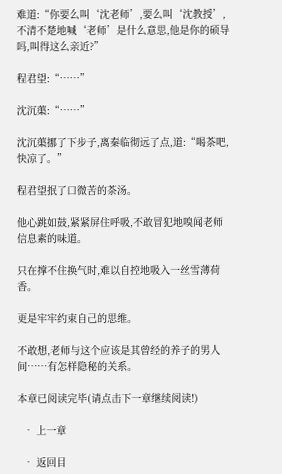难道:“你要么叫‘沈老师’,要么叫‘沈教授’,不清不楚地喊‘老师’是什么意思,他是你的硕导吗,叫得这么亲近?”

程君望:“……”

沈沉蕖:“……”

沈沉蕖挪了下步子,离秦临彻远了点,道:“喝茶吧,快凉了。”

程君望抿了口微苦的茶汤。

他心跳如鼓,紧紧屏住呼吸,不敢冒犯地嗅闻老师信息素的味道。

只在撑不住换气时,难以自控地吸入一丝雪薄荷香。

更是牢牢约束自己的思维。

不敢想,老师与这个应该是其曾经的养子的男人间……有怎样隐秘的关系。

本章已阅读完毕(请点击下一章继续阅读!)

  • 上一章

  • 返回目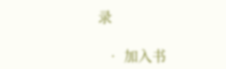录

  • 加入书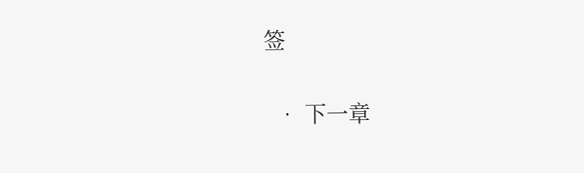签

  • 下一章